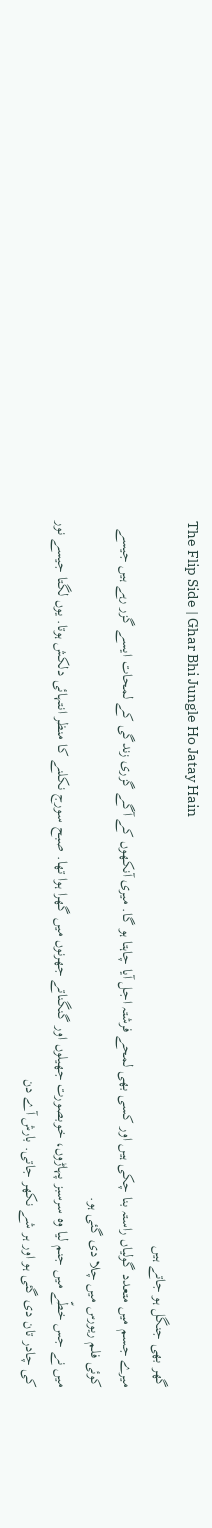The Flip Side | Ghar Bhi Jungle Ho Jatay Hain
گھر بھی جنگل ہو جاتے ہیں
میرے جسم میں متعدد گولیاں راستہ بنا چکی ہیں اور کسی بھی لمحے فرشتہ اجل آیا چاہتا ہو گا. میری آنکھوں کے آگے گزری زندگی کے لمحات ایسے گزر رہے ہیں جیسے کوئی فلم ریورس میں چلا دی گئی ہو.
میں نے جس خطّے میں جنم لیا وہ سرسبز پہاڑوں، خوبصورت جھیلوں اور گنگناتے جھرنوں میں گھرا ہوا تھا. صبح سورج نکلنے کا منظر انتہائی دلکش ہوتا. یوں لگتا جیسے نور کی چادر تان دی گئی ہو اور ہر شے نکھر جاتی. بارش آے دن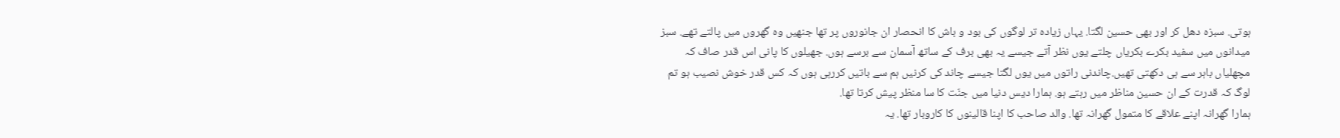ہوتی. سبزہ دھل کر اور بھی حسین لگتا. یہاں زیادہ تر لوگوں کی بود و باش کا انحصار ان جانوروں پر تھا جنھیں وہ گھروں میں پالتے تھے. سبز میدانوں میں سفید بکرے بکریاں چلتے یوں نظر آتے جیسے یہ بھی برف کے ساتھ آسمان سے برسے ہوں. جھیلوں کا پانی اس قدر صاف کہ مچھلیاں باہر سے ہی دکھتی تھیں.چاندنی راتوں میں یوں لگتا جیسے چاند کی کرنیں ہم سے باتیں کررہی ہوں کہ کس قدر خوش نصیب ہو تم لوگ کہ قدرت کے ان حسین مناظر میں رہتے ہو. ہمارا دیس دنیا میں جنّت کا سا منظر پیش کرتا تھا.
ہمارا گھرانہ اپنے علاقے کا متمول گھرانہ تھا. والد صاحب کا اپنا قالینوں کا کاروبار تھا. یہ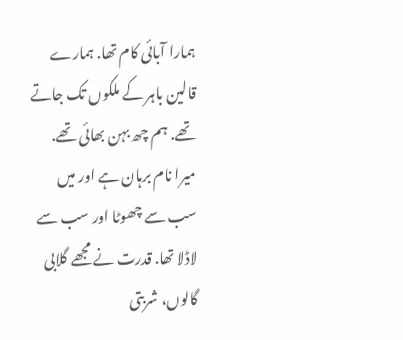ہمارا آبائی کام تھا. ہمارے قالین باہر کے ملکوں تک جاتے تھے. ہم چھ بہن بھائی تھے. میرا نام برہان ہے اور میں سب سے چھوٹا اور سب سے لاڈلا تھا. قدرت نے مجھے گلابی گالوں، شربتی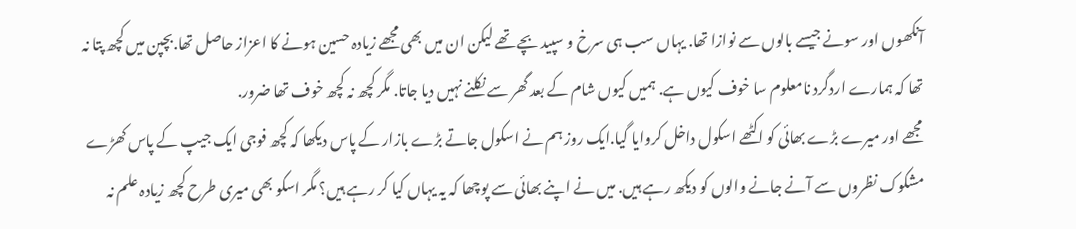آنکھوں اور سونے جیسے بالوں سے نوازا تھا. یہاں سب ہی سرخ و سپید بچے تھے لیکن ان میں بھی مجھے زیادہ حسین ہونے کا اعزاز حاصل تھا.بچپن میں کچھ پتا نہ تھا کہ ہمارے اردگرد نامعلوم سا خوف کیوں ہے. ہمیں کیوں شام کے بعد گھر سے نکلنے نہیں دیا جاتا. مگر کچھ نہ کچھ خوف تھا ضرور.
مجھے اور میرے بڑے بھائی کو اکٹھے اسکول داخل کروایا گیا.ایک روز ہم نے اسکول جاتے بڑے بازار کے پاس دیکھا کہ کچھ فوجی ایک جیپ کے پاس کھڑے مشکوک نظروں سے آنے جانے والوں کو دیکھ رہے ہیں. میں نے اپنے بھائی سے پوچھا کہ یہ یہاں کیا کر رہے ہیں؟ مگر اسکو بھی میری طرح کچھ زیادہ علم نہ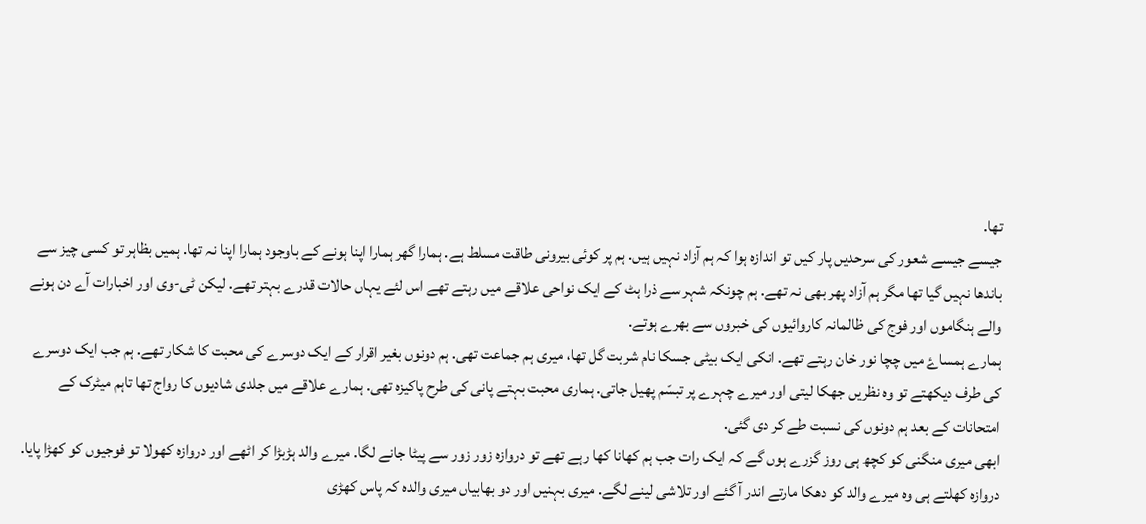تھا.
جیسے جیسے شعور کی سرحدیں پار کیں تو اندازہ ہوا کہ ہم آزاد نہیں ہیں. ہم پر کوئی بیرونی طاقت مسلط ہے. ہمارا گھر ہمارا اپنا ہونے کے باوجود ہمارا اپنا نہ تھا. ہمیں بظاہر تو کسی چیز سے باندھا نہیں گیا تھا مگر ہم آزاد پھر بھی نہ تھے. ہم چونکہ شہر سے ذرا ہٹ کے ایک نواحی علاقے میں رہتے تھے اس لئے یہاں حالات قدرے بہتر تھے. لیکن ٹی-وی اور اخبارات آے دن ہونے والے ہنگاموں اور فوج کی ظالمانہ کاروائیوں کی خبروں سے بھرے ہوتے.
ہمارے ہمساۓ میں چچا نور خان رہتے تھے. انکی ایک بیٹی جسکا نام شربت گل تھا، میری ہم جماعت تھی. ہم دونوں بغیر اقرار کے ایک دوسرے کی محبت کا شکار تھے. ہم جب ایک دوسرے کی طرف دیکھتے تو وہ نظریں جھکا لیتی اور میرے چہرے پر تبسّم پھیل جاتی. ہماری محبت بہتے پانی کی طرح پاکیزہ تھی. ہمارے علاقے میں جلدی شادیوں کا رواج تھا تاہم میٹرک کے امتحانات کے بعد ہم دونوں کی نسبت طے کر دی گئی.
ابھی میری منگنی کو کچھ ہی روز گزرے ہوں گے کہ ایک رات جب ہم کھانا کھا رہے تھے تو دروازہ زور زور سے پیٹا جانے لگا. میرے والد ہڑبڑا کر اٹھے اور دروازہ کھولا تو فوجیوں کو کھڑا پایا. دروازہ کھلتے ہی وہ میرے والد کو دھکا مارتے اندر آ گئے اور تلاشی لینے لگے. میری بہنیں اور دو بھابیاں میری والدہ کہ پاس کھڑی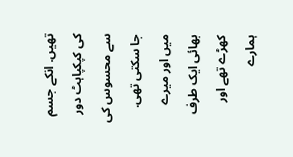تھیں. انکے جسم کی کپکپاہٹ دور سے محسوس کی جا سکتی تھی. میں اور میرے بھائی ایک طرف کھڑے تھے اور ہمارے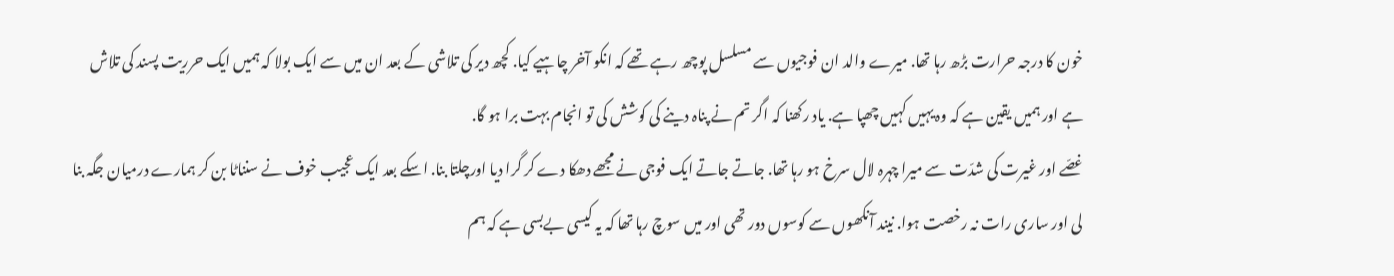خون کا درجہ حرارت بڑھ رہا تھا. میرے والد ان فوجیوں سے مسلسل پوچھ رہے تھے کہ انکو آخر چاہیے کیا. کچھ دیر کی تلاشی کے بعد ان میں سے ایک بولا کہ ہمیں ایک حرریت پسند کی تلاش ہے اور ہمیں یقین ہے کہ وہ یہیں کہیں چھپا ہے. یاد رکھنا کہ اگر تم نے پناہ دینے کی کوشش کی تو انجام بہت برا ہو گا.
غصّے اور غیرت کی شدّت سے میرا چہرہ لال سرخ ہو رہا تھا. جاتے جاتے ایک فوجی نے مجھے دھکا دے کر گرا دیا اورچلتا بنا. اسکے بعد ایک عجیب خوف نے سنناٹا بن کر ہمارے درمیان جگہ بنا لی اور ساری رات نہ رخصت ہوا. نیند آنکھوں سے کوسوں دور تھی اور میں سوچ رہا تھا کہ یہ کیسی بےبسی ہے کہ ہم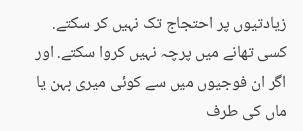زیادتیوں پر احتجاج تک نہیں کر سکتے. کسی تھانے میں پرچہ نہیں کروا سکتے. اور اگر ان فوجیوں میں سے کوئی میری بہن یا ماں کی طرف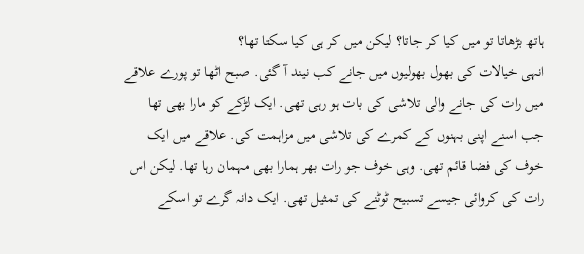ہاتھ بڑھاتا تو میں کیا کر جاتا؟ لیکن میں کر ہی کیا سکتا تھا؟
انہی خیالات کی بھول بھولیوں میں جانے کب نیند آ گئی. صبح اٹھا تو پورے علاقے میں رات کی جانے والی تلاشی کی بات ہو رہی تھی. ایک لڑکے کو مارا بھی تھا جب اسنے اپنی بہنوں کے کمرے کی تلاشی میں مزاہمت کی. علاقے میں ایک خوف کی فضا قائم تھی. وہی خوف جو رات بھر ہمارا بھی مہمان رہا تھا. لیکن اس رات کی کروائی جیسے تسبیح ٹوٹنے کی تمثیل تھی. ایک دانہ گرے تو اسکے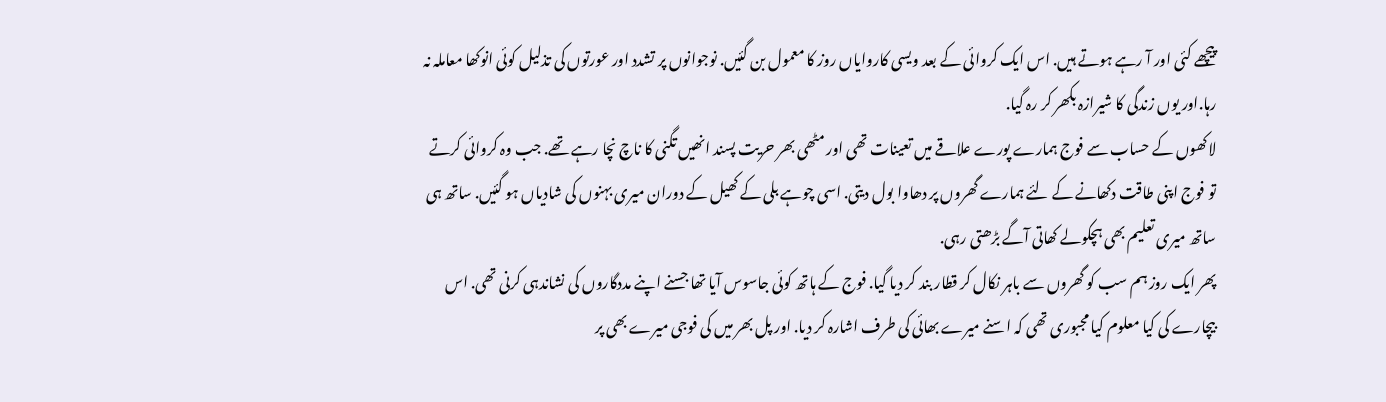پیچھے کئی اور آ رہے ہوتے ہیں. اس ایک کروائی کے بعد ویسی کاروایاں روز کا معمول بن گئیں. نوجوانوں پر تشدد اور عورتوں کی تذلیل کوئی انوکھا معاملہ نہ رہا.اور یوں زندگی کا شیرازہ بکھر کر رہ گیا.
لاکھوں کے حساب سے فوج ہمارے پورے علاقے میں تعینات تھی اور مٹھی بھر حریت پسند انھیں تگنی کا ناچ نچا رہے تھے. جب وہ کروائی کرتے تو فوج اپنی طاقت دکھانے کے لئے ہمارے گھروں پر دھاوا بول دیتی. اسی چوہے بلی کے کھیل کے دوران میری بہنوں کی شادیاں ہو گئیں. ساتھ ہی ساتھ میری تعلیم بھی ہچکولے کھاتی آگے بڑھتی رہی.
پھر ایک روز ہم سب کو گھروں سے باہر نکال کر قطار بند کر دیا گیا. فوج کے ہاتھ کوئی جاسوس آیا تھا جسنے اپنے مددگاروں کی نشاندہی کرنی تھی. اس بیچارے کی کیا معلوم کیا مجبوری تھی کہ اسنے میرے بھائی کی طرف اشارہ کر دیا. اور پل بھر میں کی فوجی میرے بھی پر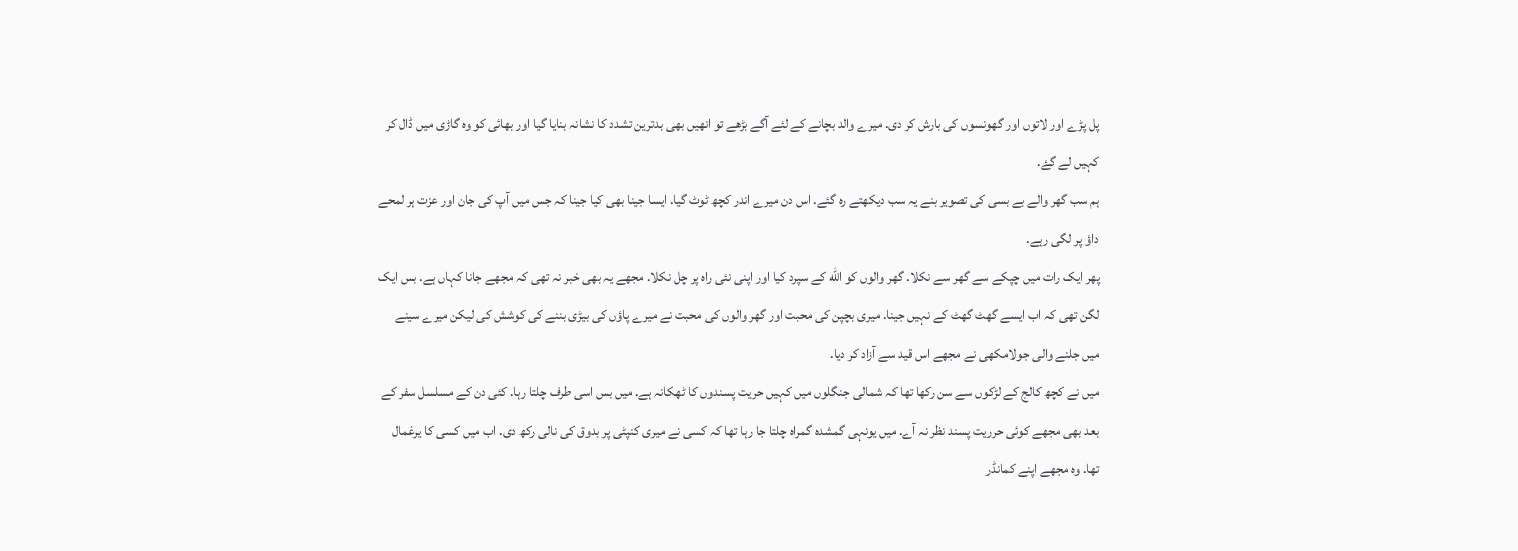پل پڑے اور لاتوں اور گھونسوں کی بارش کر دی. میرے والد بچانے کے لئے آگے بڑھے تو انھیں بھی بدترین تشدد کا نشانہ بنایا گیا اور بھائی کو وہ گاڑی میں ڈال کر کہیں لے گۓ.
ہم سب گھر والے بے بسی کی تصویر بنے یہ سب دیکھتے رہ گئے. اس دن میرے اندر کچھ ٹوٹ گیا. ایسا جینا بھی کیا جینا کہ جس میں آپ کی جان اور عزت ہر لمحے داؤ پر لگی رہے.
پھر ایک رات میں چپکے سے گھر سے نکلا. گھر والوں کو الله کے سپرد کیا اور اپنی نئی راہ پر چل نکلا. مجھے یہ بھی خبر نہ تھی کہ مجھے جانا کہاں ہے. بس ایک لگن تھی کہ اب ایسے گھٹ گھٹ کے نہیں جینا. میری بچپن کی محبت اور گھر والوں کی محبت نے میرے پاؤں کی بیڑی بننے کی کوشش کی لیکن میرے سینے میں جلنے والی جولامکھی نے مجھے اس قید سے آزاد کر دیا.
میں نے کچھ کالج کے لڑکوں سے سن رکھا تھا کہ شمالی جنگلوں میں کہیں حریت پسندوں کا ٹھکانہ ہے. میں بس اسی طرف چلتا رہا. کئی دن کے مسلسل سفر کے بعد بھی مجھے کوئی حرریت پسند نظر نہ آے. میں یونہی گمشدہ گمراہ چلتا جا رہا تھا کہ کسی نے میری کنپٹی پر بدوق کی نالی رکھ دی. اب میں کسی کا یرغمال تھا. وہ مجھے اپنے کمانڈر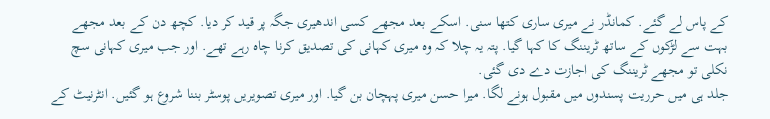کے پاس لے گئے. کمانڈر نے میری ساری کتھا سنی. اسکے بعد مجھے کسی اندھیری جگہ پر قید کر دیا. کچھ دن کے بعد مجھے بہت سے لڑکوں کے ساتھ ٹریننگ کا کہا گیا. پتہ یہ چلا کہ وہ میری کہانی کی تصدیق کرنا چاہ رہے تھے. اور جب میری کہانی سچ نکلی تو مجھے ٹریننگ کی اجازت دے دی گئی.
جلد ہی میں حرریت پسندوں میں مقبول ہونے لگا. میرا حسن میری پہچان بن گیا. اور میری تصویریں پوسٹر بننا شروع ہو گئیں. انٹرنیٹ کے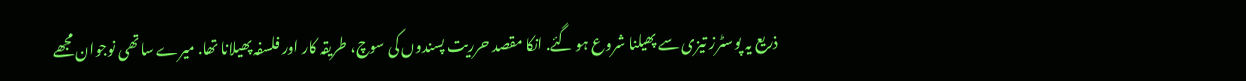ذریع یہ پوسٹرز تیزی سے پھیلنا شروع ہو گئے. انکا مقصد حرریت پسندوں کی سوچ، طریقہ کار اور فلسفہ پھیلانا تھا. میرے ساتھی نوجوان مجھے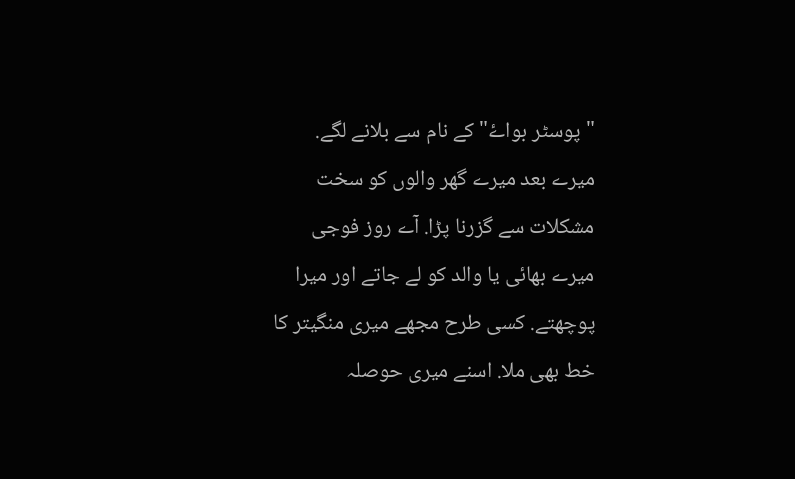"پوسٹر بواۓ" کے نام سے بلانے لگے.
میرے بعد میرے گھر والوں کو سخت مشکلات سے گزرنا پڑا. آے روز فوجی میرے بھائی یا والد کو لے جاتے اور میرا پوچھتے. کسی طرح مجھے میری منگیتر کا خط بھی ملا. اسنے میری حوصلہ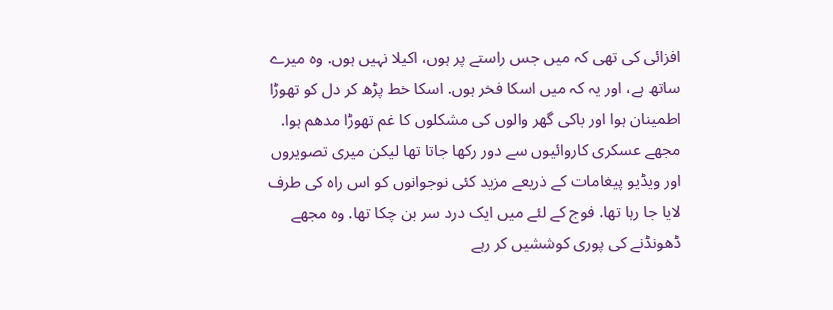افزائی کی تھی کہ میں جس راستے پر ہوں، اکیلا نہیں ہوں. وہ میرے ساتھ ہے، اور یہ کہ میں اسکا فخر ہوں. اسکا خط پڑھ کر دل کو تھوڑا اطمینان ہوا اور باکی گھر والوں کی مشکلوں کا غم تھوڑا مدھم ہوا.
مجھے عسکری کاروائیوں سے دور رکھا جاتا تھا لیکن میری تصویروں اور ویڈیو پیغامات کے ذریعے مزید کئی نوجوانوں کو اس راہ کی طرف لایا جا رہا تھا. فوج کے لئے میں ایک درد سر بن چکا تھا. وہ مجھے ڈھونڈنے کی پوری کوششیں کر رہے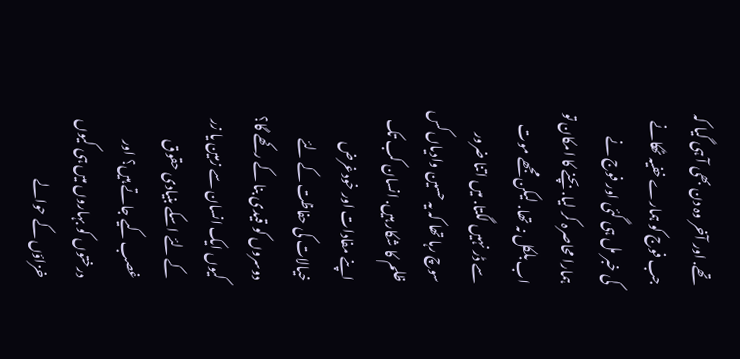تھے. اور آخر وہ دن بھی آ ہی گیا کہ جب فوج کو ہمارے خفیہ ٹھکانے کی خبر مل ہی گئی اور فوج نے ہمارا محاصرہ کر لیا. بچنے کا امکان تو اب بلکل نہ تھا. لیکن مجھے موت سے ڈر نہیں لگتا. میں اتنا ضرور سوچ رہا تھا کہ یہ حسین وادیاں کس ظلم کا شکار ہیں. انسان کب تک اپنے مفادات اور خودغرض خیالات کی حفاظت کے لئے دوسروں کو قیدی بنا کے رکھے گا؟ کیوں ایک انسان سے زمین یا زر کے لئے اسکے بنیادی حقوق غصب کیے جاتے ہیں؟ اور درختوں کو بہاروں میں ہی کیوں خزاؤں کے حوالے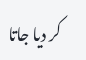کر دیا جاتا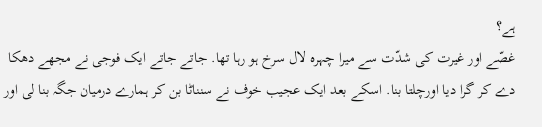ہے؟
غصّے اور غیرت کی شدّت سے میرا چہرہ لال سرخ ہو رہا تھا. جاتے جاتے ایک فوجی نے مجھے دھکا دے کر گرا دیا اورچلتا بنا. اسکے بعد ایک عجیب خوف نے سنناٹا بن کر ہمارے درمیان جگہ بنا لی اور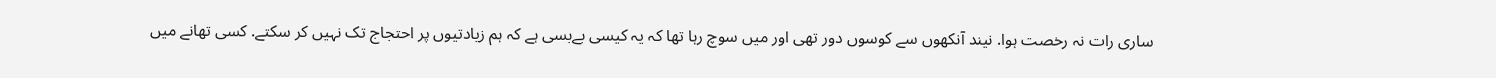ساری رات نہ رخصت ہوا. نیند آنکھوں سے کوسوں دور تھی اور میں سوچ رہا تھا کہ یہ کیسی بےبسی ہے کہ ہم زیادتیوں پر احتجاج تک نہیں کر سکتے. کسی تھانے میں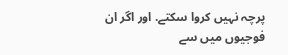پرچہ نہیں کروا سکتے. اور اگر ان فوجیوں میں سے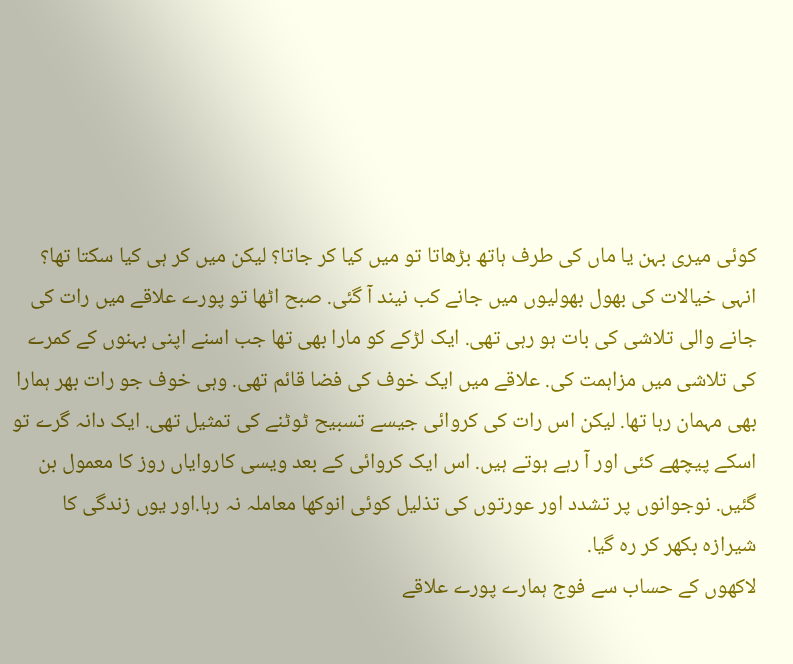کوئی میری بہن یا ماں کی طرف ہاتھ بڑھاتا تو میں کیا کر جاتا؟ لیکن میں کر ہی کیا سکتا تھا؟
انہی خیالات کی بھول بھولیوں میں جانے کب نیند آ گئی. صبح اٹھا تو پورے علاقے میں رات کی جانے والی تلاشی کی بات ہو رہی تھی. ایک لڑکے کو مارا بھی تھا جب اسنے اپنی بہنوں کے کمرے کی تلاشی میں مزاہمت کی. علاقے میں ایک خوف کی فضا قائم تھی. وہی خوف جو رات بھر ہمارا بھی مہمان رہا تھا. لیکن اس رات کی کروائی جیسے تسبیح ٹوٹنے کی تمثیل تھی. ایک دانہ گرے تو اسکے پیچھے کئی اور آ رہے ہوتے ہیں. اس ایک کروائی کے بعد ویسی کاروایاں روز کا معمول بن گئیں. نوجوانوں پر تشدد اور عورتوں کی تذلیل کوئی انوکھا معاملہ نہ رہا.اور یوں زندگی کا شیرازہ بکھر کر رہ گیا.
لاکھوں کے حساب سے فوج ہمارے پورے علاقے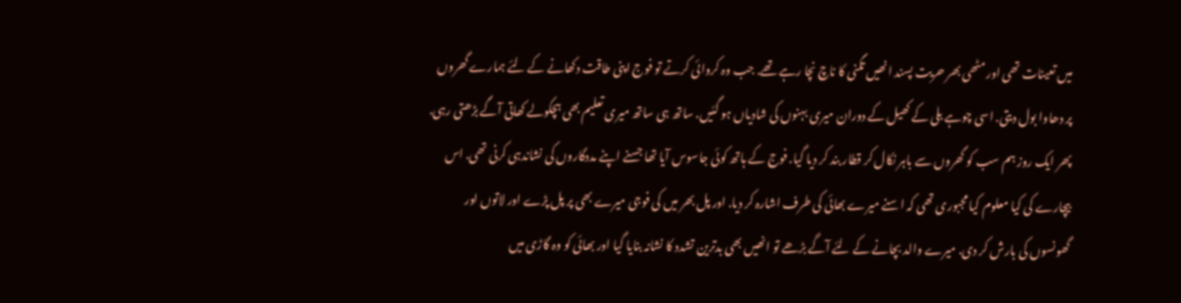میں تعینات تھی اور مٹھی بھر حریت پسند انھیں تگنی کا ناچ نچا رہے تھے. جب وہ کروائی کرتے تو فوج اپنی طاقت دکھانے کے لئے ہمارے گھروں پر دھاوا بول دیتی. اسی چوہے بلی کے کھیل کے دوران میری بہنوں کی شادیاں ہو گئیں. ساتھ ہی ساتھ میری تعلیم بھی ہچکولے کھاتی آگے بڑھتی رہی.
پھر ایک روز ہم سب کو گھروں سے باہر نکال کر قطار بند کر دیا گیا. فوج کے ہاتھ کوئی جاسوس آیا تھا جسنے اپنے مددگاروں کی نشاندہی کرنی تھی. اس بیچارے کی کیا معلوم کیا مجبوری تھی کہ اسنے میرے بھائی کی طرف اشارہ کر دیا. اور پل بھر میں کی فوجی میرے بھی پر پل پڑے اور لاتوں اور گھونسوں کی بارش کر دی. میرے والد بچانے کے لئے آگے بڑھے تو انھیں بھی بدترین تشدد کا نشانہ بنایا گیا اور بھائی کو وہ گاڑی میں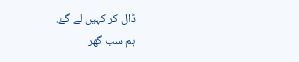ڈال کر کہیں لے گۓ.
ہم سب گھر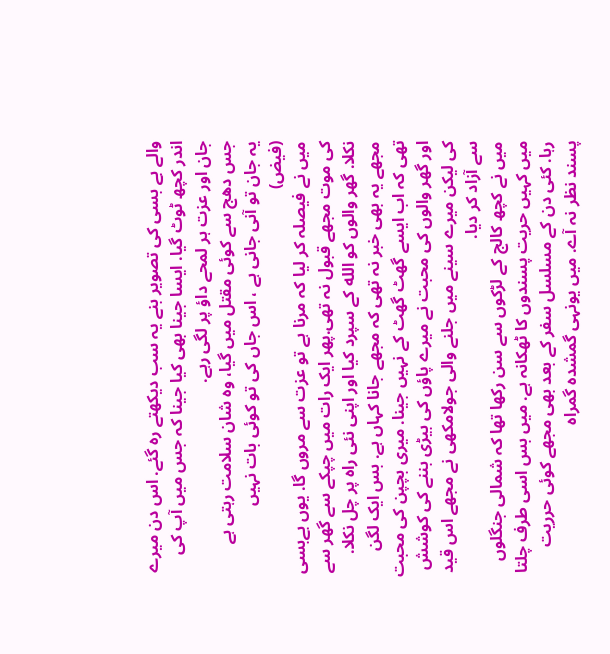والے بے بسی کی تصویر بنے یہ سب دیکھتے رہ گئے. اس دن میرے اندر کچھ ٹوٹ گیا. ایسا جینا بھی کیا جینا کہ جس میں آپ کی جان اور عزت ہر لمحے داؤ پر لگی رہے.
جس دھج سے کوئی مقتل میں گیا، وہ شان سلامت رہتی ہے
یہ جان تو آنی جانی ہے ، اس جاں کی تو کوئی بات نہیں
(فیض)
میں نے فیصلہ کر لیا کہ مرنا ہے تو عزت سے مروں گا. یوں بےبسی کی موت مجھے قبول نہ تھی.پھر ایک رات میں چپکے سے گھر سے نکلا. گھر والوں کو الله کے سپرد کیا اور اپنی نئی راہ پر چل نکلا. مجھے یہ بھی خبر نہ تھی کہ مجھے جانا کہاں ہے. بس ایک لگن تھی کہ اب ایسے گھٹ گھٹ کے نہیں جینا. میری بچپن کی محبت اور گھر والوں کی محبت نے میرے پاؤں کی بیڑی بننے کی کوشش کی لیکن میرے سینے میں جلنے والی جولامکھی نے مجھے اس قید سے آزاد کر دیا.
میں نے کچھ کالج کے لڑکوں سے سن رکھا تھا کہ شمالی جنگلوں میں کہیں حریت پسندوں کا ٹھکانہ ہے. میں بس اسی طرف چلتا رہا. کئی دن کے مسلسل سفر کے بعد بھی مجھے کوئی حرریت پسند نظر نہ آے. میں یونہی گمشدہ گمراہ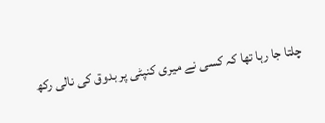چلتا جا رہا تھا کہ کسی نے میری کنپٹی پر بدوق کی نالی رکھ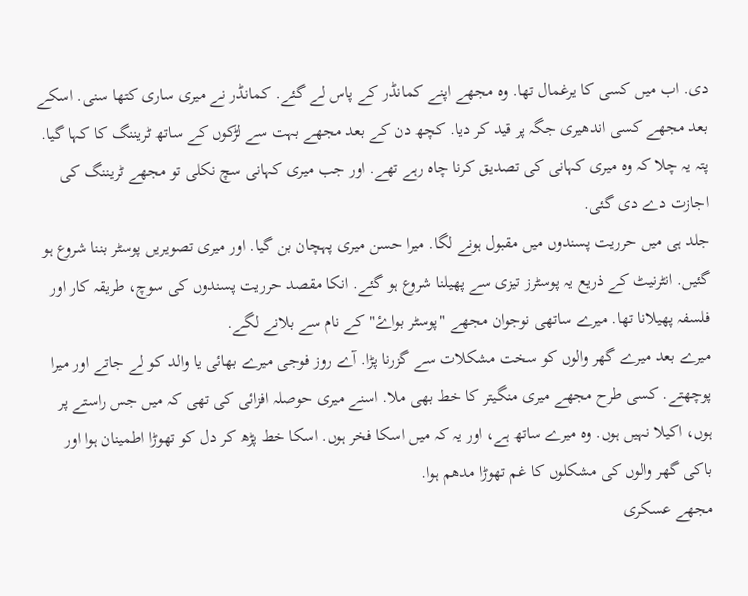دی. اب میں کسی کا یرغمال تھا. وہ مجھے اپنے کمانڈر کے پاس لے گئے. کمانڈر نے میری ساری کتھا سنی. اسکے بعد مجھے کسی اندھیری جگہ پر قید کر دیا. کچھ دن کے بعد مجھے بہت سے لڑکوں کے ساتھ ٹریننگ کا کہا گیا. پتہ یہ چلا کہ وہ میری کہانی کی تصدیق کرنا چاہ رہے تھے. اور جب میری کہانی سچ نکلی تو مجھے ٹریننگ کی اجازت دے دی گئی.
جلد ہی میں حرریت پسندوں میں مقبول ہونے لگا. میرا حسن میری پہچان بن گیا. اور میری تصویریں پوسٹر بننا شروع ہو گئیں. انٹرنیٹ کے ذریع یہ پوسٹرز تیزی سے پھیلنا شروع ہو گئے. انکا مقصد حرریت پسندوں کی سوچ، طریقہ کار اور فلسفہ پھیلانا تھا. میرے ساتھی نوجوان مجھے "پوسٹر بواۓ" کے نام سے بلانے لگے.
میرے بعد میرے گھر والوں کو سخت مشکلات سے گزرنا پڑا. آے روز فوجی میرے بھائی یا والد کو لے جاتے اور میرا پوچھتے. کسی طرح مجھے میری منگیتر کا خط بھی ملا. اسنے میری حوصلہ افزائی کی تھی کہ میں جس راستے پر ہوں، اکیلا نہیں ہوں. وہ میرے ساتھ ہے، اور یہ کہ میں اسکا فخر ہوں. اسکا خط پڑھ کر دل کو تھوڑا اطمینان ہوا اور باکی گھر والوں کی مشکلوں کا غم تھوڑا مدھم ہوا.
مجھے عسکری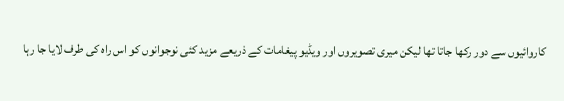کاروائیوں سے دور رکھا جاتا تھا لیکن میری تصویروں اور ویڈیو پیغامات کے ذریعے مزید کئی نوجوانوں کو اس راہ کی طرف لایا جا رہا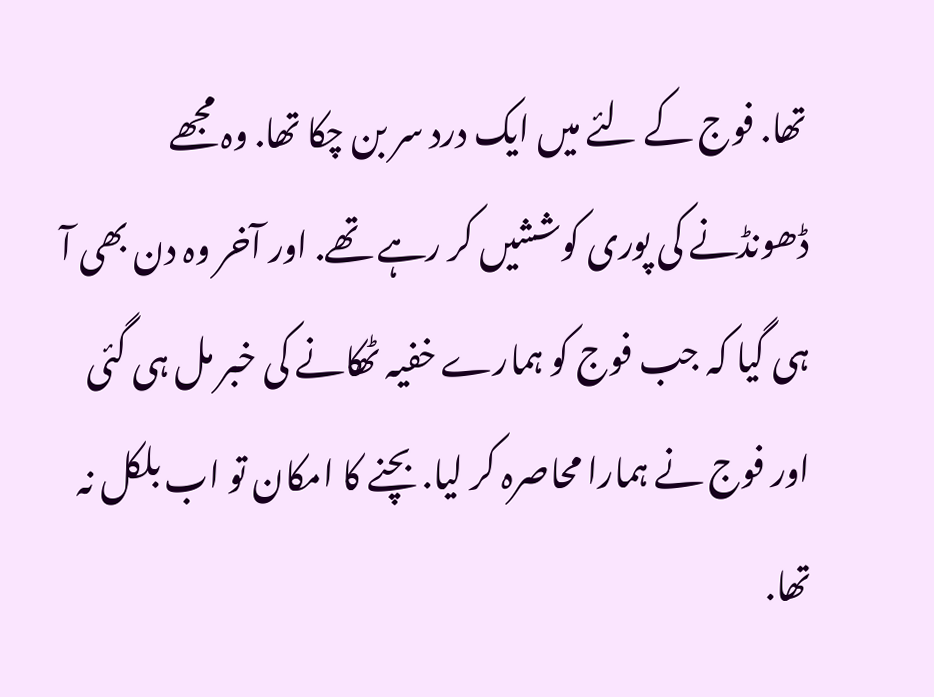تھا. فوج کے لئے میں ایک درد سر بن چکا تھا. وہ مجھے ڈھونڈنے کی پوری کوششیں کر رہے تھے. اور آخر وہ دن بھی آ ہی گیا کہ جب فوج کو ہمارے خفیہ ٹھکانے کی خبر مل ہی گئی اور فوج نے ہمارا محاصرہ کر لیا. بچنے کا امکان تو اب بلکل نہ تھا.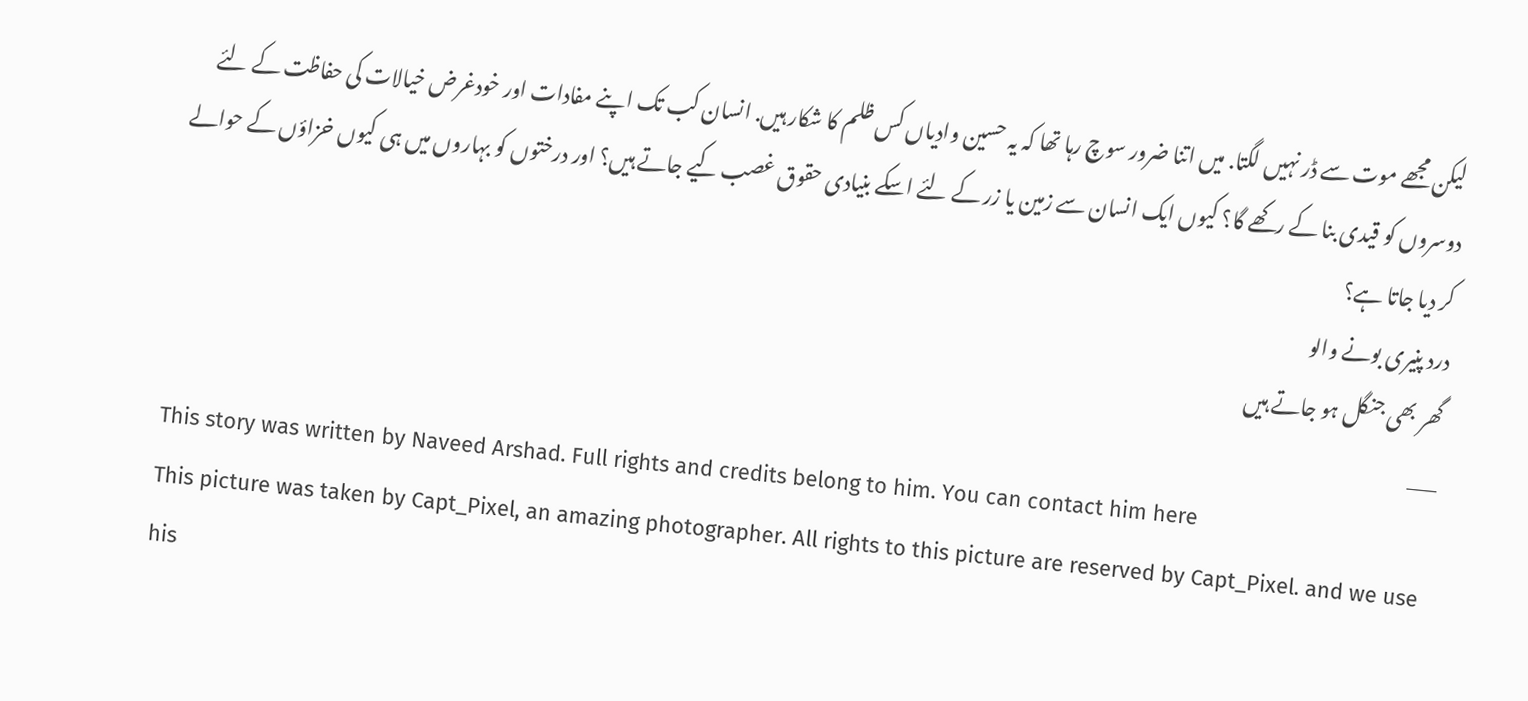لیکن مجھے موت سے ڈر نہیں لگتا. میں اتنا ضرور سوچ رہا تھا کہ یہ حسین وادیاں کس ظلم کا شکار ہیں. انسان کب تک اپنے مفادات اور خودغرض خیالات کی حفاظت کے لئے دوسروں کو قیدی بنا کے رکھے گا؟ کیوں ایک انسان سے زمین یا زر کے لئے اسکے بنیادی حقوق غصب کیے جاتے ہیں؟ اور درختوں کو بہاروں میں ہی کیوں خزاؤں کے حوالے کر دیا جاتا ہے؟
درد پنیری بونے والو
گھر بھی جنگل ہو جاتے ہیں
___
This story was written by Naveed Arshad. Full rights and credits belong to him. You can contact him here
This picture was taken by Capt_Pixel, an amazing photographer. All rights to this picture are reserved by Capt_Pixel. and we use his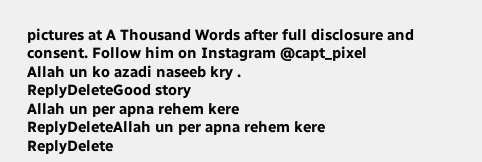pictures at A Thousand Words after full disclosure and consent. Follow him on Instagram @capt_pixel
Allah un ko azadi naseeb kry .
ReplyDeleteGood story
Allah un per apna rehem kere
ReplyDeleteAllah un per apna rehem kere
ReplyDelete